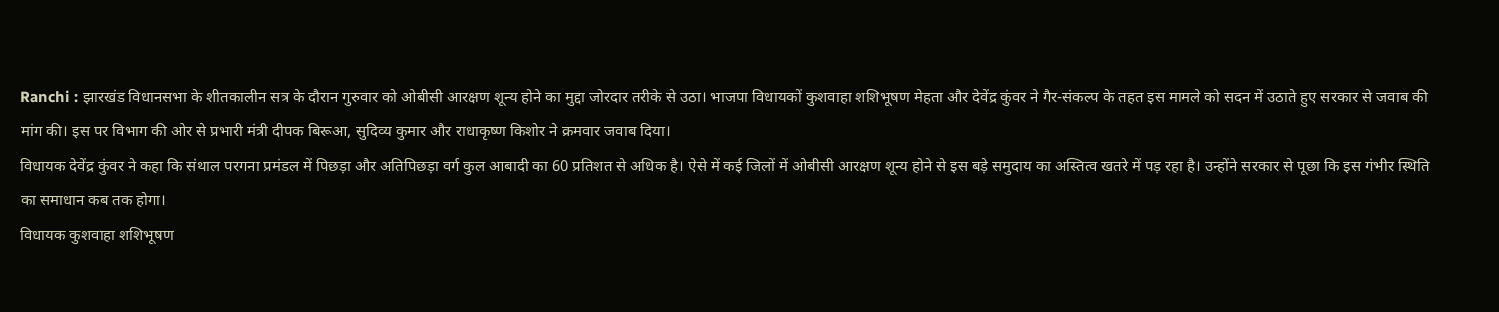Ranchi : झारखंड विधानसभा के शीतकालीन सत्र के दौरान गुरुवार को ओबीसी आरक्षण शून्य होने का मुद्दा जोरदार तरीके से उठा। भाजपा विधायकों कुशवाहा शशिभूषण मेहता और देवेंद्र कुंवर ने गैर-संकल्प के तहत इस मामले को सदन में उठाते हुए सरकार से जवाब की मांग की। इस पर विभाग की ओर से प्रभारी मंत्री दीपक बिरूआ, सुदिव्य कुमार और राधाकृष्ण किशोर ने क्रमवार जवाब दिया।
विधायक देवेंद्र कुंवर ने कहा कि संथाल परगना प्रमंडल में पिछड़ा और अतिपिछड़ा वर्ग कुल आबादी का 60 प्रतिशत से अधिक है। ऐसे में कई जिलों में ओबीसी आरक्षण शून्य होने से इस बड़े समुदाय का अस्तित्व खतरे में पड़ रहा है। उन्होंने सरकार से पूछा कि इस गंभीर स्थिति का समाधान कब तक होगा।
विधायक कुशवाहा शशिभूषण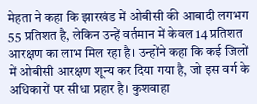मेहता ने कहा कि झारखंड में ओबीसी की आबादी लगभग 55 प्रतिशत है, लेकिन उन्हें वर्तमान में केवल 14 प्रतिशत आरक्षण का लाभ मिल रहा है। उन्होंने कहा कि कई जिलों में ओबीसी आरक्षण शून्य कर दिया गया है, जो इस वर्ग के अधिकारों पर सीधा प्रहार है। कुशवाहा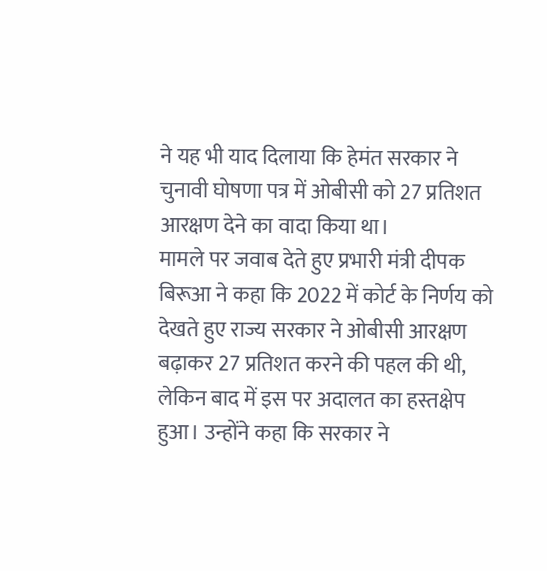ने यह भी याद दिलाया कि हेमंत सरकार ने चुनावी घोषणा पत्र में ओबीसी को 27 प्रतिशत आरक्षण देने का वादा किया था।
मामले पर जवाब देते हुए प्रभारी मंत्री दीपक बिरूआ ने कहा कि 2022 में कोर्ट के निर्णय को देखते हुए राज्य सरकार ने ओबीसी आरक्षण बढ़ाकर 27 प्रतिशत करने की पहल की थी, लेकिन बाद में इस पर अदालत का हस्तक्षेप हुआ। उन्होंने कहा कि सरकार ने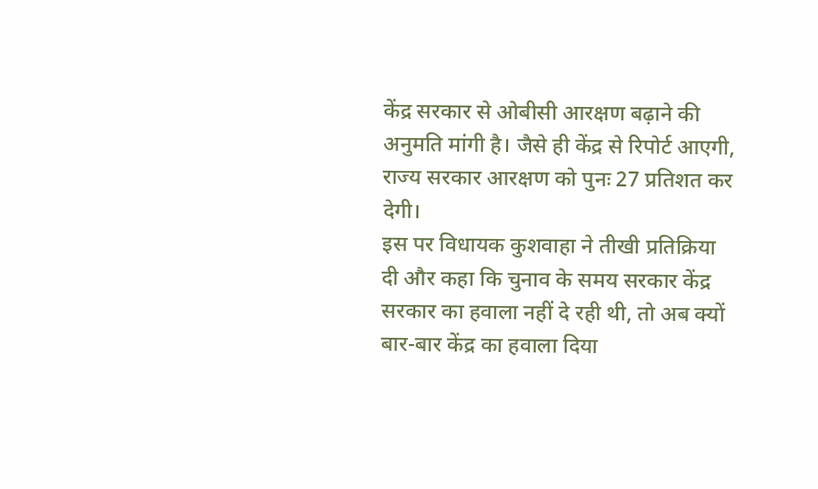केंद्र सरकार से ओबीसी आरक्षण बढ़ाने की अनुमति मांगी है। जैसे ही केंद्र से रिपोर्ट आएगी, राज्य सरकार आरक्षण को पुनः 27 प्रतिशत कर देगी।
इस पर विधायक कुशवाहा ने तीखी प्रतिक्रिया दी और कहा कि चुनाव के समय सरकार केंद्र सरकार का हवाला नहीं दे रही थी, तो अब क्यों बार-बार केंद्र का हवाला दिया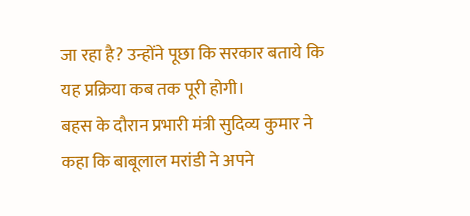जा रहा है? उन्होंने पूछा कि सरकार बताये कि यह प्रक्रिया कब तक पूरी होगी।
बहस के दौरान प्रभारी मंत्री सुदिव्य कुमार ने कहा कि बाबूलाल मरांडी ने अपने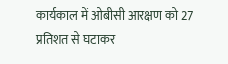कार्यकाल में ओबीसी आरक्षण को 27 प्रतिशत से घटाकर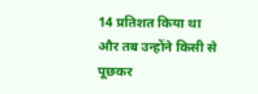14 प्रतिशत किया था और तब उन्होंने किसी से पूछकर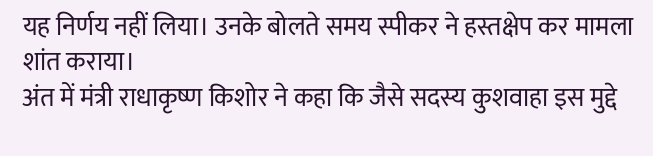यह निर्णय नहीं लिया। उनके बोलते समय स्पीकर ने हस्तक्षेप कर मामला शांत कराया।
अंत में मंत्री राधाकृष्ण किशोर ने कहा कि जैसे सदस्य कुशवाहा इस मुद्दे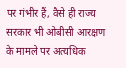पर गंभीर हैं, वैसे ही राज्य सरकार भी ओबीसी आरक्षण के मामले पर अत्यधिक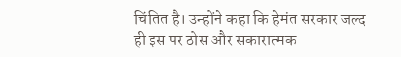चिंतित है। उन्होंने कहा कि हेमंत सरकार जल्द ही इस पर ठोस और सकारात्मक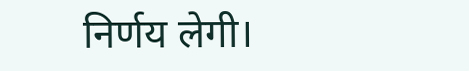निर्णय लेगी।